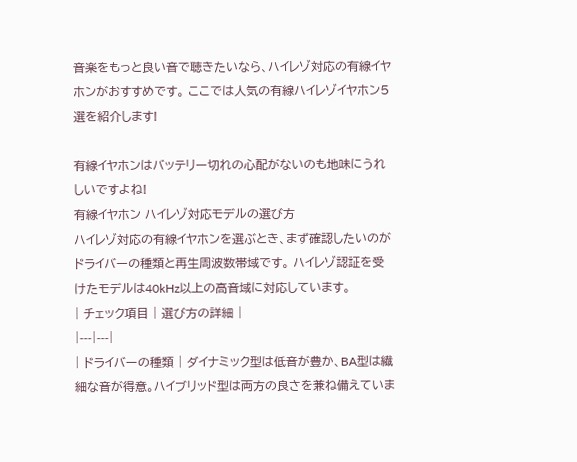音楽をもっと良い音で聴きたいなら、ハイレゾ対応の有線イヤホンがおすすめです。 ここでは人気の有線ハイレゾイヤホン5選を紹介します!

有線イヤホンはバッテリー切れの心配がないのも地味にうれしいですよね!
有線イヤホン ハイレゾ対応モデルの選び方
ハイレゾ対応の有線イヤホンを選ぶとき、まず確認したいのがドライバーの種類と再生周波数帯域です。 ハイレゾ認証を受けたモデルは40kHz以上の高音域に対応しています。
| チェック項目 | 選び方の詳細 |
|---|---|
| ドライバーの種類 | ダイナミック型は低音が豊か、BA型は繊細な音が得意。ハイブリッド型は両方の良さを兼ね備えていま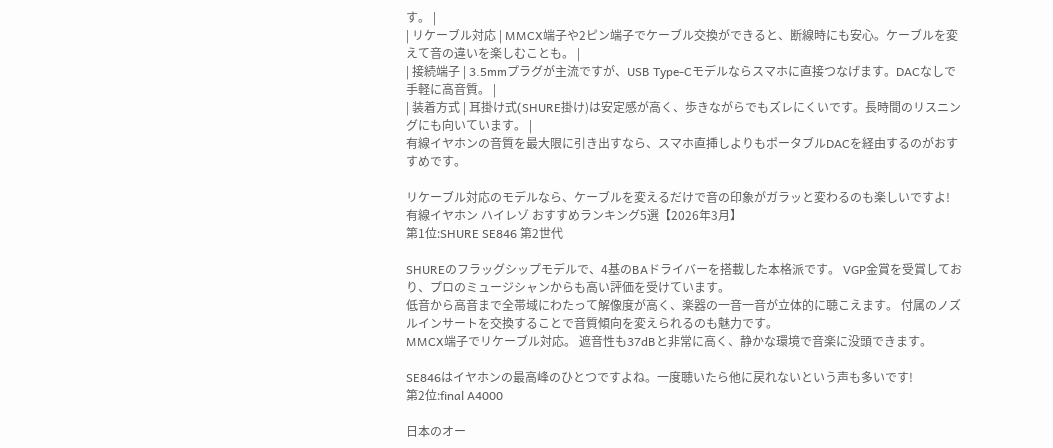す。 |
| リケーブル対応 | MMCX端子や2ピン端子でケーブル交換ができると、断線時にも安心。ケーブルを変えて音の違いを楽しむことも。 |
| 接続端子 | 3.5mmプラグが主流ですが、USB Type-Cモデルならスマホに直接つなげます。DACなしで手軽に高音質。 |
| 装着方式 | 耳掛け式(SHURE掛け)は安定感が高く、歩きながらでもズレにくいです。長時間のリスニングにも向いています。 |
有線イヤホンの音質を最大限に引き出すなら、スマホ直挿しよりもポータブルDACを経由するのがおすすめです。

リケーブル対応のモデルなら、ケーブルを変えるだけで音の印象がガラッと変わるのも楽しいですよ!
有線イヤホン ハイレゾ おすすめランキング5選【2026年3月】
第1位:SHURE SE846 第2世代

SHUREのフラッグシップモデルで、4基のBAドライバーを搭載した本格派です。 VGP金賞を受賞しており、プロのミュージシャンからも高い評価を受けています。
低音から高音まで全帯域にわたって解像度が高く、楽器の一音一音が立体的に聴こえます。 付属のノズルインサートを交換することで音質傾向を変えられるのも魅力です。
MMCX端子でリケーブル対応。 遮音性も37dBと非常に高く、静かな環境で音楽に没頭できます。

SE846はイヤホンの最高峰のひとつですよね。一度聴いたら他に戻れないという声も多いです!
第2位:final A4000

日本のオー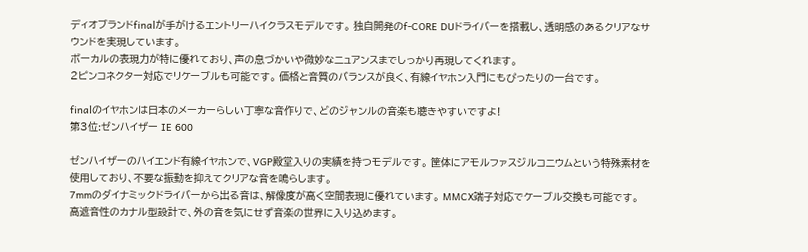ディオブランドfinalが手がけるエントリーハイクラスモデルです。 独自開発のf-CORE DUドライバーを搭載し、透明感のあるクリアなサウンドを実現しています。
ボーカルの表現力が特に優れており、声の息づかいや微妙なニュアンスまでしっかり再現してくれます。
2ピンコネクター対応でリケーブルも可能です。 価格と音質のバランスが良く、有線イヤホン入門にもぴったりの一台です。

finalのイヤホンは日本のメーカーらしい丁寧な音作りで、どのジャンルの音楽も聴きやすいですよ!
第3位:ゼンハイザー IE 600

ゼンハイザーのハイエンド有線イヤホンで、VGP殿堂入りの実績を持つモデルです。 筐体にアモルファスジルコニウムという特殊素材を使用しており、不要な振動を抑えてクリアな音を鳴らします。
7mmのダイナミックドライバーから出る音は、解像度が高く空間表現に優れています。 MMCX端子対応でケーブル交換も可能です。
高遮音性のカナル型設計で、外の音を気にせず音楽の世界に入り込めます。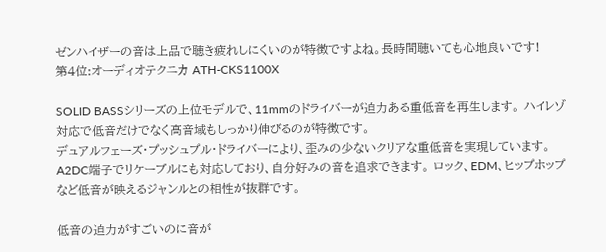ゼンハイザーの音は上品で聴き疲れしにくいのが特徴ですよね。長時間聴いても心地良いです!
第4位:オーディオテクニカ ATH-CKS1100X

SOLID BASSシリーズの上位モデルで、11mmのドライバーが迫力ある重低音を再生します。 ハイレゾ対応で低音だけでなく高音域もしっかり伸びるのが特徴です。
デュアルフェーズ・プッシュプル・ドライバーにより、歪みの少ないクリアな重低音を実現しています。
A2DC端子でリケーブルにも対応しており、自分好みの音を追求できます。 ロック、EDM、ヒップホップなど低音が映えるジャンルとの相性が抜群です。

低音の迫力がすごいのに音が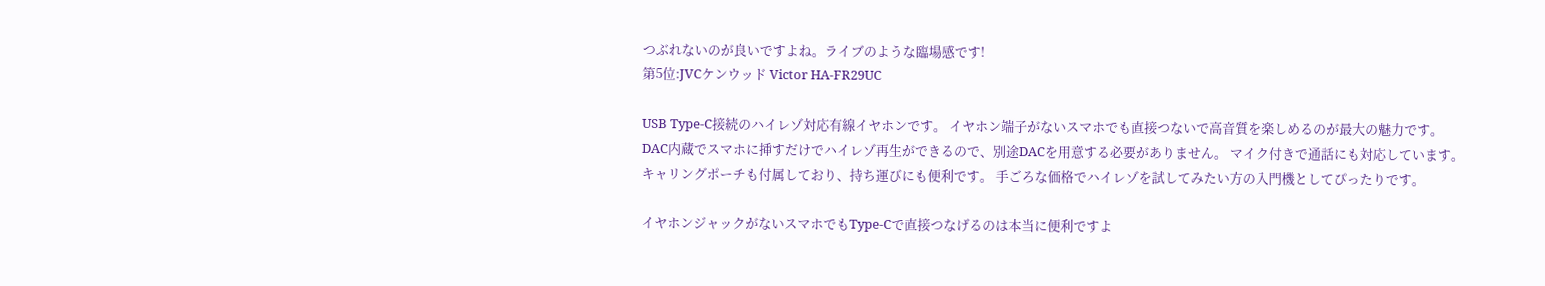つぶれないのが良いですよね。ライブのような臨場感です!
第5位:JVCケンウッド Victor HA-FR29UC

USB Type-C接続のハイレゾ対応有線イヤホンです。 イヤホン端子がないスマホでも直接つないで高音質を楽しめるのが最大の魅力です。
DAC内蔵でスマホに挿すだけでハイレゾ再生ができるので、別途DACを用意する必要がありません。 マイク付きで通話にも対応しています。
キャリングポーチも付属しており、持ち運びにも便利です。 手ごろな価格でハイレゾを試してみたい方の入門機としてぴったりです。

イヤホンジャックがないスマホでもType-Cで直接つなげるのは本当に便利ですよ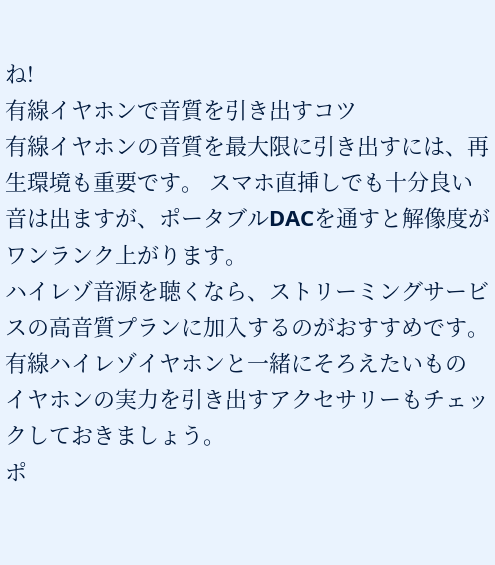ね!
有線イヤホンで音質を引き出すコツ
有線イヤホンの音質を最大限に引き出すには、再生環境も重要です。 スマホ直挿しでも十分良い音は出ますが、ポータブルDACを通すと解像度がワンランク上がります。
ハイレゾ音源を聴くなら、ストリーミングサービスの高音質プランに加入するのがおすすめです。
有線ハイレゾイヤホンと一緒にそろえたいもの
イヤホンの実力を引き出すアクセサリーもチェックしておきましょう。
ポ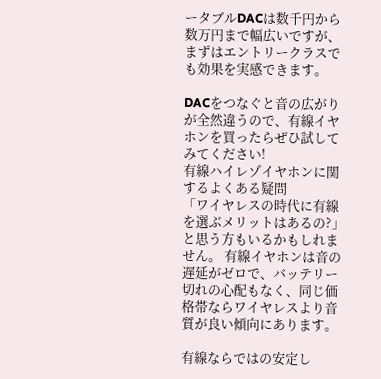ータブルDACは数千円から数万円まで幅広いですが、まずはエントリークラスでも効果を実感できます。

DACをつなぐと音の広がりが全然違うので、有線イヤホンを買ったらぜひ試してみてください!
有線ハイレゾイヤホンに関するよくある疑問
「ワイヤレスの時代に有線を選ぶメリットはあるの?」と思う方もいるかもしれません。 有線イヤホンは音の遅延がゼロで、バッテリー切れの心配もなく、同じ価格帯ならワイヤレスより音質が良い傾向にあります。

有線ならではの安定し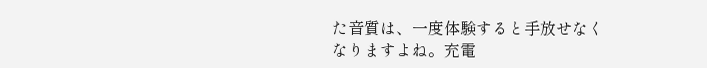た音質は、一度体験すると手放せなくなりますよね。充電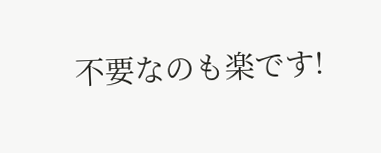不要なのも楽です!